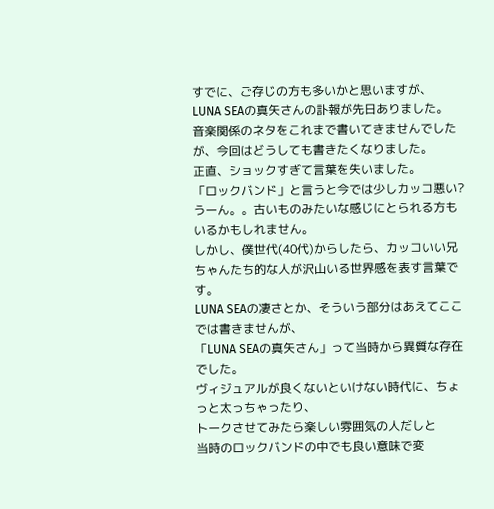すでに、ご存じの方も多いかと思いますが、
LUNA SEAの真矢さんの訃報が先日ありました。
音楽関係のネタをこれまで書いてきませんでしたが、今回はどうしても書きたくなりました。
正直、ショックすぎて言葉を失いました。
「ロックバンド」と言うと今では少しカッコ悪い?
うーん。。古いものみたいな感じにとられる方もいるかもしれません。
しかし、僕世代(40代)からしたら、カッコいい兄ちゃんたち的な人が沢山いる世界感を表す言葉です。
LUNA SEAの凄さとか、そういう部分はあえてここでは書きませんが、
「LUNA SEAの真矢さん」って当時から異質な存在でした。
ヴィジュアルが良くないといけない時代に、ちょっと太っちゃったり、
トークさせてみたら楽しい雰囲気の人だしと
当時のロックバンドの中でも良い意味で変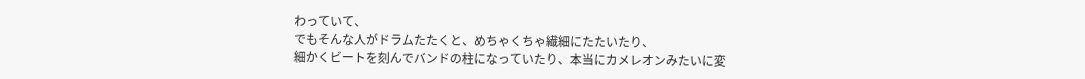わっていて、
でもそんな人がドラムたたくと、めちゃくちゃ繊細にたたいたり、
細かくビートを刻んでバンドの柱になっていたり、本当にカメレオンみたいに変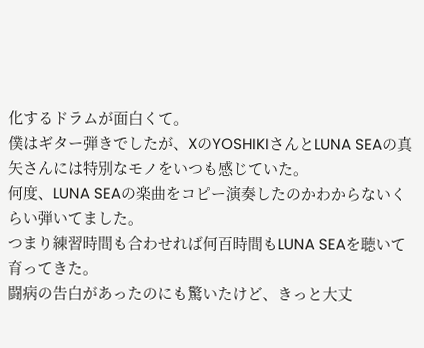化するドラムが面白くて。
僕はギター弾きでしたが、XのYOSHIKIさんとLUNA SEAの真矢さんには特別なモノをいつも感じていた。
何度、LUNA SEAの楽曲をコピー演奏したのかわからないくらい弾いてました。
つまり練習時間も合わせれば何百時間もLUNA SEAを聴いて育ってきた。
闘病の告白があったのにも驚いたけど、きっと大丈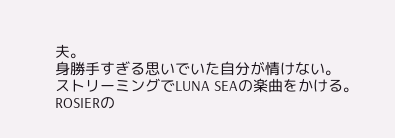夫。
身勝手すぎる思いでいた自分が情けない。
ストリーミングでLUNA SEAの楽曲をかける。
ROSIERの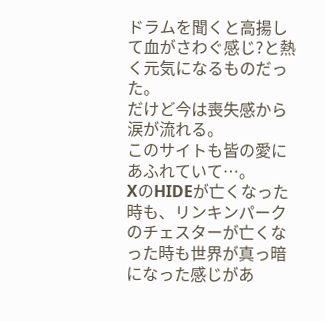ドラムを聞くと高揚して血がさわぐ感じ?と熱く元気になるものだった。
だけど今は喪失感から涙が流れる。
このサイトも皆の愛にあふれていて…。
XのHIDEが亡くなった時も、リンキンパークのチェスターが亡くなった時も世界が真っ暗になった感じがあ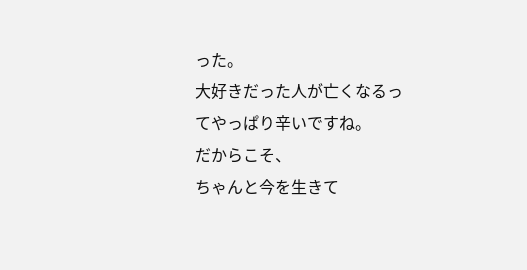った。
大好きだった人が亡くなるってやっぱり辛いですね。
だからこそ、
ちゃんと今を生きて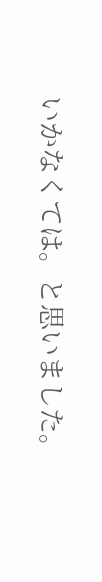いかなくては。と思いました。